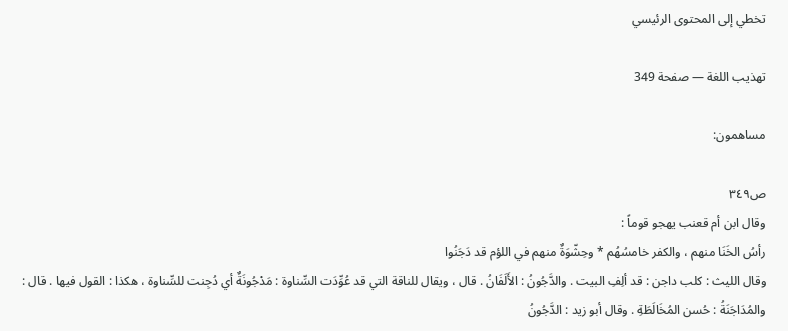تخطي إلى المحتوى الرئيسي

تهذيب اللغة — صفحة 349

مساهمون:

ص٣٤٩
وقال ابن أم قعنب يهجو قوماً :
رأسُ الخَنَا منهم ، والكفر خامسُهُم * وحِشّوَةٌ منهم في اللؤم قد دَجَنُوا
وقال الليث : كلب داجن : قد ألِفِ البيت . والدَّجُونُ : الأَلَفَانُ . قال ، ويقال للناقة التي قد عُوِّدَت السِّناوة : مَدْجُونَةٌ أي دُجِنت للسِّناوة ، هكذا : القول فيها . قال : والمُدَاجَنَةُ : حُسن المُخَالَطَةِ . وقال أبو زيد : الدَّجُونُ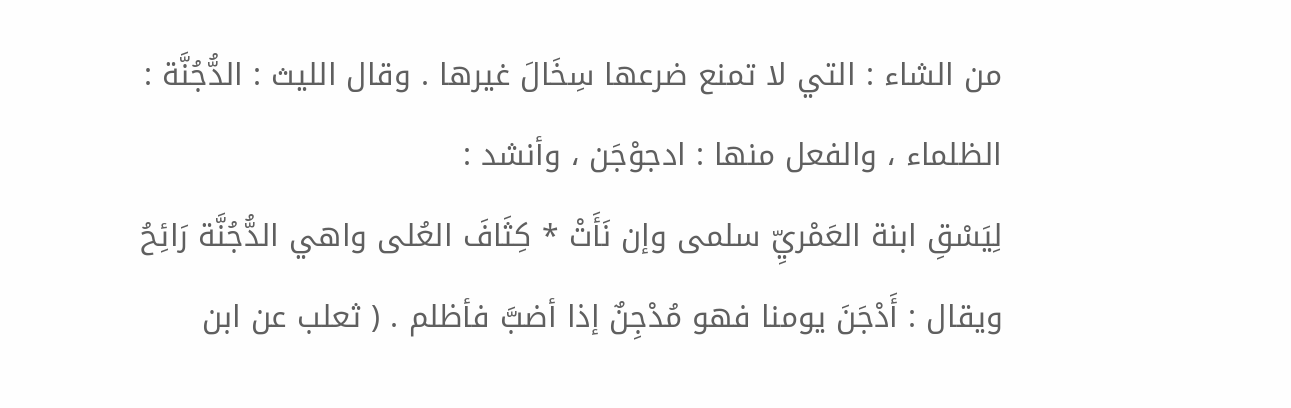من الشاء : التي لا تمنع ضرعها سِخَالَ غيرها . وقال الليث : الدُّجُنَّة : الظلماء ، والفعل منها : ادجوْجَن ، وأنشد :
لِيَسْقِ ابنة العَمْريِّ سلمى وإن نَأَتْ * كِثَافَ العُلى واهي الدُّجُنَّة رَائِحُ
ويقال : أَدْجَنَ يومنا فهو مُدْجِنٌ إذا أضبَّ فأظلم . ( ثعلب عن ابن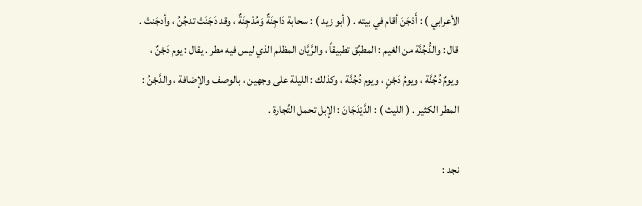الأعرابي ) : أَدْجَنَ أقام في بيته . ( أبو زيد ) : سحابة دَاجِنَةٌ وَمُدْجِنَةٌ ، وقد دَجَنَتْ تدجُنُ ، وأدجَنتْ . قال : والدُّجُنَّة من الغيم : المطبِّق تطبيقاً ، والرَّيَّان المظلم الذي ليس فيه مطر . يقال : يوم دَجْنٌ ، ويومٌ دُجُنَّة ، ويومُ دَجْنٍ ، ويوم دُجُنَّة ، وكذلك : الليلة على وجهين ، بالوصف والإضافة ، والدَّجْنُ : المطر الكثير . ( الليث ) : الدَّيْدَجَانَ : الإبل تحمل التِّجارة .

نجد :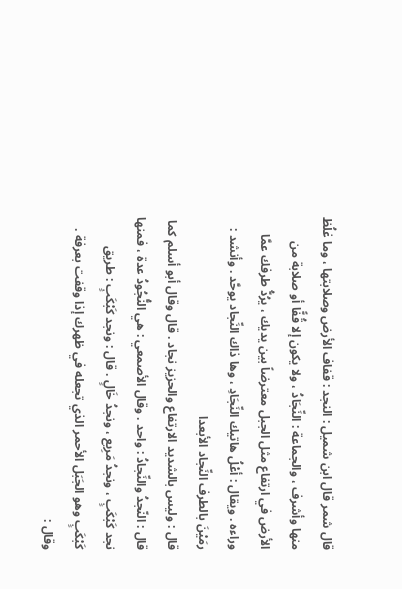قال شمر قال ابن شميل : النجد : قفاف الأرض وصلابتها ، وما غلُظ منها وأشرف ، والجماعة : النِّجَادُ ، ولا يكون إلا قُفًّا أو صلابة من الأرض في ارتفاع مثل الجبل معترضاً بين يديك ، يرُدُّ طرفك عمَّا وراءه . ويقال : أعْلُ هاتيك النِّجَادِ ، وها ذاك النِّجاد يوحَّد . وأنشد :
رمَيْنَ بالطرف النِّجاد الأبعدا
قال : وليس بالشديد الارتفاع والحزيز نجاد . قال وقال أبو أسلم كما قال : النّجدُ والنِّجادُ : واحد . وقال الأصمعي : هي النُّجُودُ عدة ، فمنها نجد كَبْكَبٍ ، ونجدُ مَرِيع ، ونجدُ خَالٍ . قال : ونجد كَبْكَبٍ : طريق كَبْكَبٍ وهو الجَبَل الأحمر الذي تجعله في ظهرك إذا وقفت بعرفة . وقال :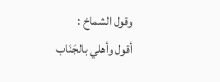وقول الشماخ :
أقول وأهلي بالجَنَاب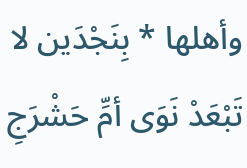وأهلها * بِنَجْدَين لا تَبْعَدْ نَوَى أمِّ حَشْرَجِ